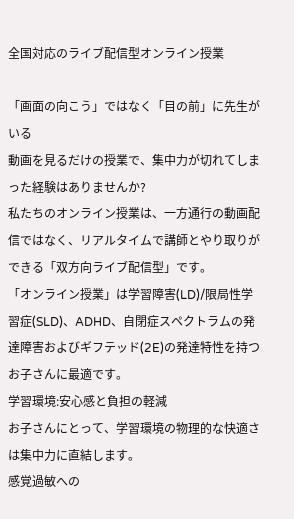全国対応のライブ配信型オンライン授業

「画面の向こう」ではなく「目の前」に先生がいる
動画を見るだけの授業で、集中力が切れてしまった経験はありませんか?
私たちのオンライン授業は、一方通行の動画配信ではなく、リアルタイムで講師とやり取りができる「双方向ライブ配信型」です。
「オンライン授業」は学習障害(LD)/限局性学習症(SLD)、ADHD、自閉症スペクトラムの発達障害およびギフテッド(2E)の発達特性を持つお子さんに最適です。
学習環境:安心感と負担の軽減
お子さんにとって、学習環境の物理的な快適さは集中力に直結します。
感覚過敏への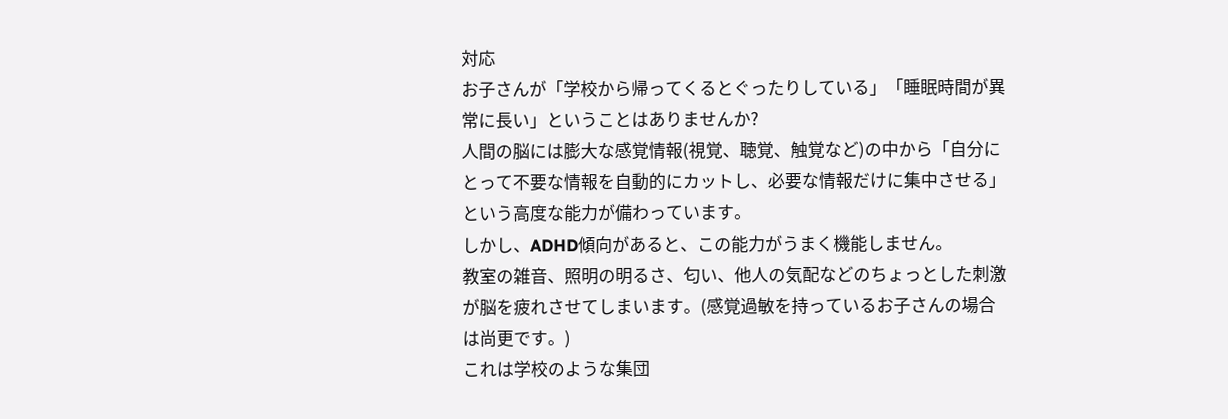対応
お子さんが「学校から帰ってくるとぐったりしている」「睡眠時間が異常に長い」ということはありませんか?
人間の脳には膨大な感覚情報(視覚、聴覚、触覚など)の中から「自分にとって不要な情報を自動的にカットし、必要な情報だけに集中させる」という高度な能力が備わっています。
しかし、ADHD傾向があると、この能力がうまく機能しません。
教室の雑音、照明の明るさ、匂い、他人の気配などのちょっとした刺激が脳を疲れさせてしまいます。(感覚過敏を持っているお子さんの場合は尚更です。)
これは学校のような集団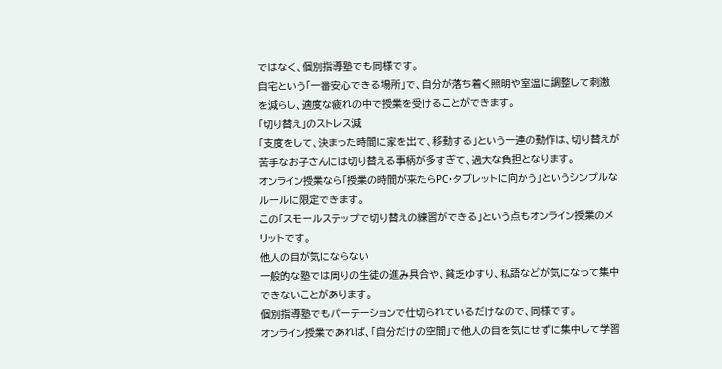ではなく、個別指導塾でも同様です。
自宅という「一番安心できる場所」で、自分が落ち着く照明や室温に調整して刺激を減らし、適度な疲れの中で授業を受けることができます。
「切り替え」のストレス減
「支度をして、決まった時間に家を出て、移動する」という一連の動作は、切り替えが苦手なお子さんには切り替える事柄が多すぎて、過大な負担となります。
オンライン授業なら「授業の時間が来たらPC・タブレットに向かう」というシンプルなルールに限定できます。
この「スモールステップで切り替えの練習ができる」という点もオンライン授業のメリットです。
他人の目が気にならない
一般的な塾では周りの生徒の進み具合や、貧乏ゆすり、私語などが気になって集中できないことがあります。
個別指導塾でもパーテーションで仕切られているだけなので、同様です。
オンライン授業であれば、「自分だけの空間」で他人の目を気にせずに集中して学習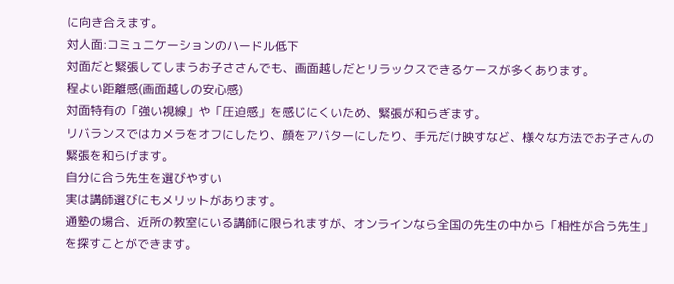に向き合えます。
対人面:コミュニケーションのハードル低下
対面だと緊張してしまうお子ささんでも、画面越しだとリラックスできるケースが多くあります。
程よい距離感(画面越しの安心感)
対面特有の「強い視線」や「圧迫感」を感じにくいため、緊張が和らぎます。
リバランスではカメラをオフにしたり、顔をアバターにしたり、手元だけ映すなど、様々な方法でお子さんの緊張を和らげます。
自分に合う先生を選びやすい
実は講師選びにもメリットがあります。
通塾の場合、近所の教室にいる講師に限られますが、オンラインなら全国の先生の中から「相性が合う先生」を探すことができます。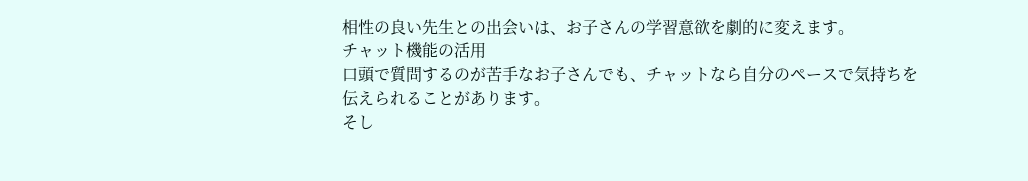相性の良い先生との出会いは、お子さんの学習意欲を劇的に変えます。
チャット機能の活用
口頭で質問するのが苦手なお子さんでも、チャットなら自分のペースで気持ちを伝えられることがあります。
そし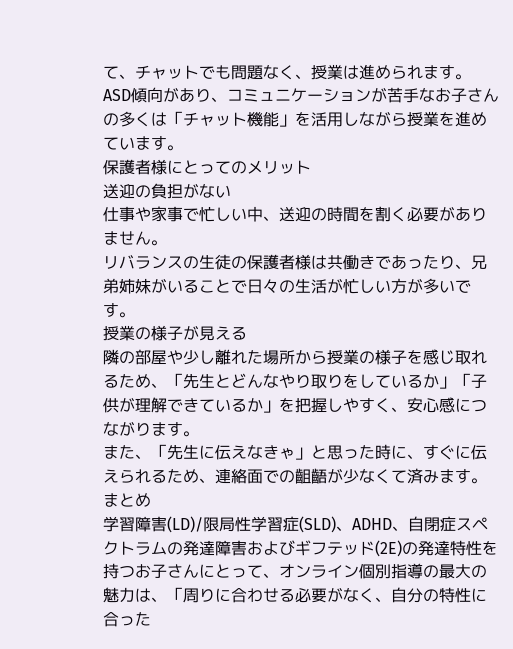て、チャットでも問題なく、授業は進められます。
ASD傾向があり、コミュニケーションが苦手なお子さんの多くは「チャット機能」を活用しながら授業を進めています。
保護者様にとってのメリット
送迎の負担がない
仕事や家事で忙しい中、送迎の時間を割く必要がありません。
リバランスの生徒の保護者様は共働きであったり、兄弟姉妹がいることで日々の生活が忙しい方が多いです。
授業の様子が見える
隣の部屋や少し離れた場所から授業の様子を感じ取れるため、「先生とどんなやり取りをしているか」「子供が理解できているか」を把握しやすく、安心感につながります。
また、「先生に伝えなきゃ」と思った時に、すぐに伝えられるため、連絡面での齟齬が少なくて済みます。
まとめ
学習障害(LD)/限局性学習症(SLD)、ADHD、自閉症スペクトラムの発達障害およびギフテッド(2E)の発達特性を持つお子さんにとって、オンライン個別指導の最大の魅力は、「周りに合わせる必要がなく、自分の特性に合った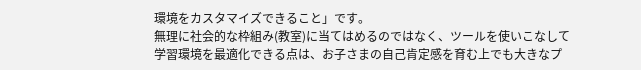環境をカスタマイズできること」です。
無理に社会的な枠組み(教室)に当てはめるのではなく、ツールを使いこなして学習環境を最適化できる点は、お子さまの自己肯定感を育む上でも大きなプ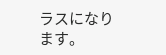ラスになります。